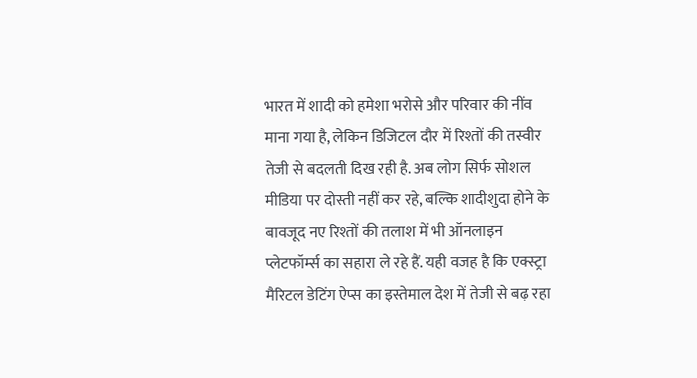भारत में शादी को हमेशा भरोसे और परिवार की नींव माना गया है, लेकिन डिजिटल दौर में रिश्तों की तस्वीर तेजी से बदलती दिख रही है. अब लोग सिर्फ सोशल मीडिया पर दोस्ती नहीं कर रहे, बल्कि शादीशुदा होने के बावजूद नए रिश्तों की तलाश में भी ऑनलाइन प्लेटफॉर्म्स का सहारा ले रहे हैं. यही वजह है कि एक्स्ट्रा मैरिटल डेटिंग ऐप्स का इस्तेमाल देश में तेजी से बढ़ रहा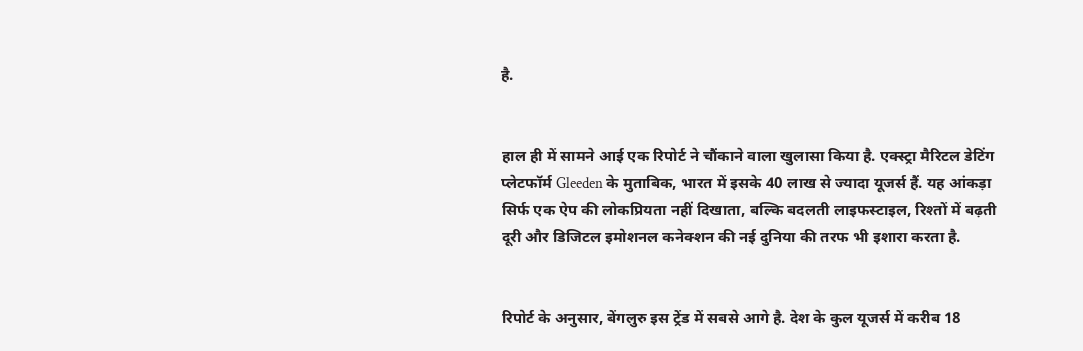है.


हाल ही में सामने आई एक रिपोर्ट ने चौंकाने वाला खुलासा किया है. एक्स्ट्रा मैरिटल डेटिंग प्लेटफॉर्म Gleeden के मुताबिक, भारत में इसके 40 लाख से ज्यादा यूजर्स हैं. यह आंकड़ा सिर्फ एक ऐप की लोकप्रियता नहीं दिखाता, बल्कि बदलती लाइफस्टाइल, रिश्तों में बढ़ती दूरी और डिजिटल इमोशनल कनेक्शन की नई दुनिया की तरफ भी इशारा करता है.


रिपोर्ट के अनुसार, बेंगलुरु इस ट्रेंड में सबसे आगे है. देश के कुल यूजर्स में करीब 18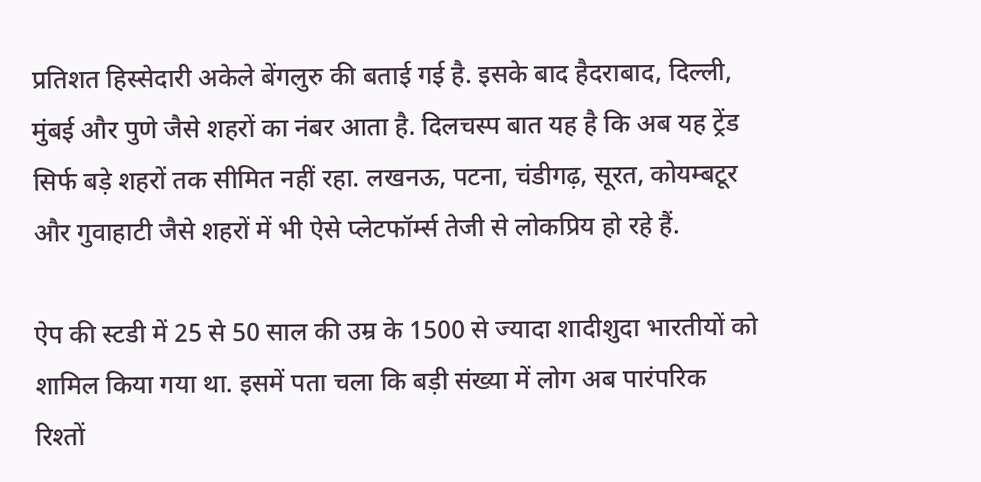प्रतिशत हिस्सेदारी अकेले बेंगलुरु की बताई गई है. इसके बाद हैदराबाद, दिल्ली, मुंबई और पुणे जैसे शहरों का नंबर आता है. दिलचस्प बात यह है कि अब यह ट्रेंड सिर्फ बड़े शहरों तक सीमित नहीं रहा. लखनऊ, पटना, चंडीगढ़, सूरत, कोयम्बटूर और गुवाहाटी जैसे शहरों में भी ऐसे प्लेटफॉर्म्स तेजी से लोकप्रिय हो रहे हैं.

ऐप की स्टडी में 25 से 50 साल की उम्र के 1500 से ज्यादा शादीशुदा भारतीयों को शामिल किया गया था. इसमें पता चला कि बड़ी संख्या में लोग अब पारंपरिक रिश्तों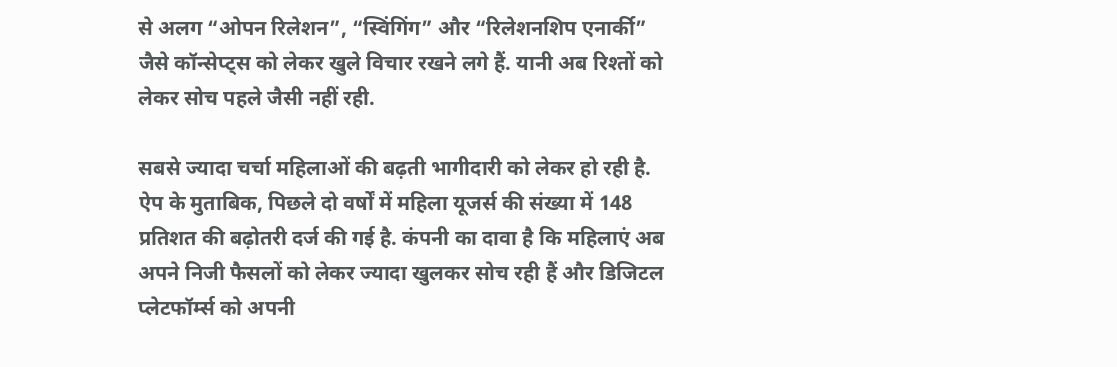से अलग “ओपन रिलेशन”, “स्विंगिंग” और “रिलेशनशिप एनार्की” जैसे कॉन्सेप्ट्स को लेकर खुले विचार रखने लगे हैं. यानी अब रिश्तों को लेकर सोच पहले जैसी नहीं रही.

सबसे ज्यादा चर्चा महिलाओं की बढ़ती भागीदारी को लेकर हो रही है. ऐप के मुताबिक, पिछले दो वर्षों में महिला यूजर्स की संख्या में 148 प्रतिशत की बढ़ोतरी दर्ज की गई है. कंपनी का दावा है कि महिलाएं अब अपने निजी फैसलों को लेकर ज्यादा खुलकर सोच रही हैं और डिजिटल प्लेटफॉर्म्स को अपनी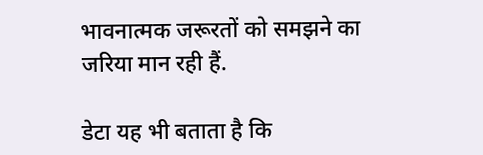भावनात्मक जरूरतों को समझने का जरिया मान रही हैं.

डेटा यह भी बताता है कि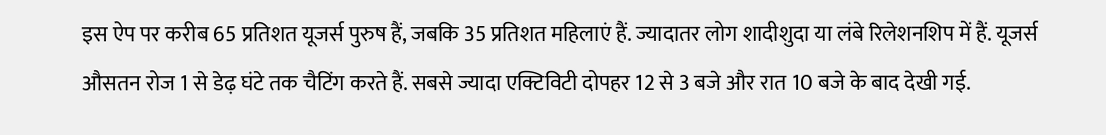इस ऐप पर करीब 65 प्रतिशत यूजर्स पुरुष हैं, जबकि 35 प्रतिशत महिलाएं हैं. ज्यादातर लोग शादीशुदा या लंबे रिलेशनशिप में हैं. यूजर्स औसतन रोज 1 से डेढ़ घंटे तक चैटिंग करते हैं. सबसे ज्यादा एक्टिविटी दोपहर 12 से 3 बजे और रात 10 बजे के बाद देखी गई.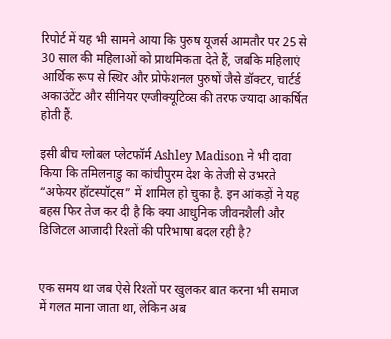रिपोर्ट में यह भी सामने आया कि पुरुष यूजर्स आमतौर पर 25 से 30 साल की महिलाओं को प्राथमिकता देते हैं, जबकि महिलाएं आर्थिक रूप से स्थिर और प्रोफेशनल पुरुषों जैसे डॉक्टर, चार्टर्ड अकाउंटेंट और सीनियर एग्जीक्यूटिव्स की तरफ ज्यादा आकर्षित होती हैं.

इसी बीच ग्लोबल प्लेटफॉर्म Ashley Madison ने भी दावा किया कि तमिलनाडु का कांचीपुरम देश के तेजी से उभरते “अफेयर हॉटस्पॉट्स” में शामिल हो चुका है. इन आंकड़ों ने यह बहस फिर तेज कर दी है कि क्या आधुनिक जीवनशैली और डिजिटल आजादी रिश्तों की परिभाषा बदल रही है?


एक समय था जब ऐसे रिश्तों पर खुलकर बात करना भी समाज में गलत माना जाता था, लेकिन अब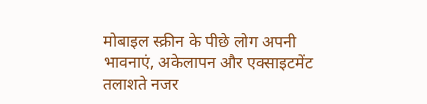मोबाइल स्क्रीन के पीछे लोग अपनी भावनाएं, अकेलापन और एक्साइटमेंट तलाशते नजर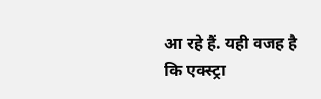आ रहे हैं. यही वजह है कि एक्स्ट्रा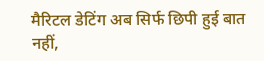मैरिटल डेटिंग अब सिर्फ छिपी हुई बात नहीं,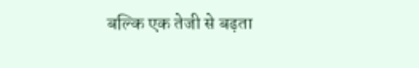बल्कि एक तेजी से बढ़ता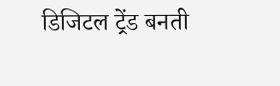डिजिटल ट्रेंड बनती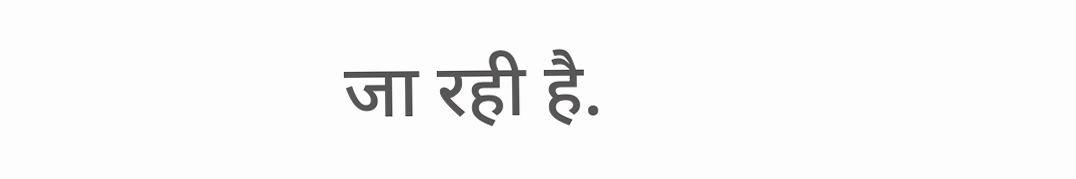जा रही है.